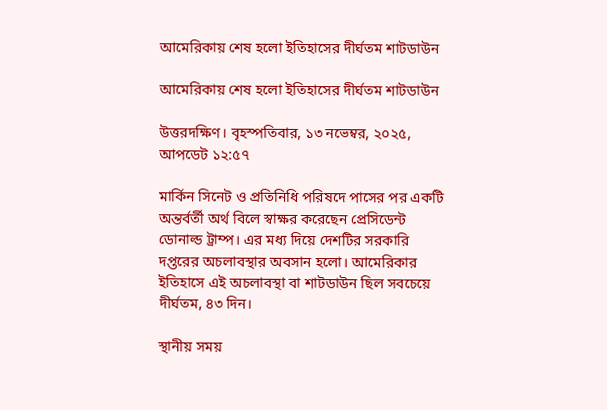আমেরিকায় শেষ হলো ইতিহাসের দীর্ঘতম শাটডাউন

আমেরিকায় শেষ হলো ইতিহাসের দীর্ঘতম শাটডাউন

উত্তরদক্ষিণ। বৃহস্পতিবার, ১৩ নভেম্বর, ২০২৫, আপডেট ১২:৫৭

মার্কিন সিনেট ও প্রতিনিধি পরিষদে পাসের পর একটি অন্তর্বর্তী অর্থ বিলে স্বাক্ষর করেছেন প্রেসিডেন্ট ডোনাল্ড ট্রাম্প। এর মধ্য দিয়ে দেশটির সরকারি দপ্তরের অচলাবস্থার অবসান হলো। আমেরিকার ইতিহাসে এই অচলাবস্থা বা শাটডাউন ছিল সবচেয়ে দীর্ঘতম, ৪৩ দিন।

স্থানীয় সময়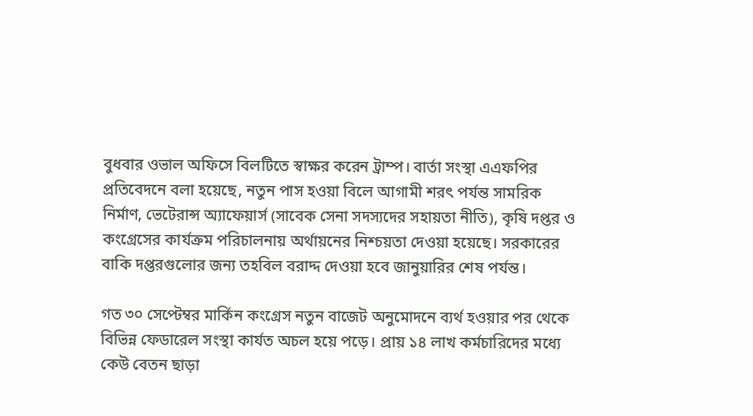বুধবার ওভাল অফিসে বিলটিতে স্বাক্ষর করেন ট্রাম্প। বার্তা সংস্থা এএফপির প্রতিবেদনে বলা হয়েছে, নতুন পাস হওয়া বিলে আগামী শরৎ পর্যন্ত সামরিক নির্মাণ, ভেটেরান্স অ্যাফেয়ার্স (সাবেক সেনা সদস্যদের সহায়তা নীতি), কৃষি দপ্তর ও কংগ্রেসের কার্যক্রম পরিচালনায় অর্থায়নের নিশ্চয়তা দেওয়া হয়েছে। সরকারের বাকি দপ্তরগুলোর জন্য তহবিল বরাদ্দ দেওয়া হবে জানুয়ারির শেষ পর্যন্ত।

গত ৩০ সেপ্টেম্বর মার্কিন কংগ্রেস নতুন বাজেট অনুমোদনে ব্যর্থ হওয়ার পর থেকে বিভিন্ন ফেডারেল সংস্থা কার্যত অচল হয়ে পড়ে। প্রায় ১৪ লাখ কর্মচারিদের মধ্যে কেউ বেতন ছাড়া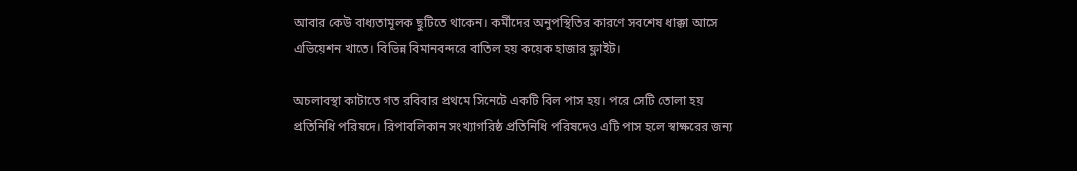আবার কেউ বাধ্যতামূলক ছুটিতে থাকেন। কর্মীদের অনুপস্থিতির কারণে সবশেষ ধাক্কা আসে এভিয়েশন খাতে। বিভিন্ন বিমানবন্দরে বাতিল হয় কয়েক হাজার ফ্লাইট।

অচলাবস্থা কাটাতে গত রবিবার প্রথমে সিনেটে একটি বিল পাস হয়। পরে সেটি তোলা হয় প্রতিনিধি পরিষদে। রিপাবলিকান সংখ্যাগরিষ্ঠ প্রতিনিধি পরিষদেও এটি পাস হলে স্বাক্ষরের জন্য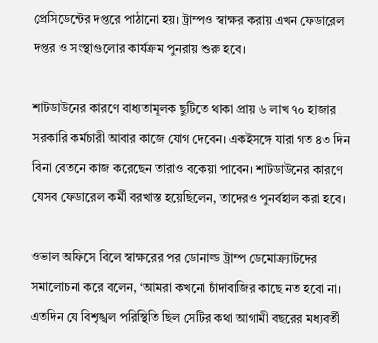প্রেসিডেন্টের দপ্তরে পাঠানো হয়। ট্রাম্পও স্বাক্ষর করায় এখন ফেডারেল দপ্তর ও সংস্থাগুলোর কার্যক্রম পুনরায় শুরু হবে।

শাটডাউনের কারণে বাধ্যতামূলক ছুটিতে থাকা প্রায় ৬ লাখ ৭০ হাজার সরকারি কর্মচারী আবার কাজে যোগ দেবেন। একইসঙ্গে যারা গত ৪৩ দিন বিনা বেতনে কাজ করেছেন তারাও বকেয়া পাবেন। শাটডাউনের কারণে যেসব ফেডারেল কর্মী বরখাস্ত হয়েছিলেন, তাদেরও পুনর্বহাল করা হবে।

ওভাল অফিসে বিলে স্বাক্ষরের পর ডোনাল্ড ট্রাম্প ডেমোক্র্যাটদের সমালোচনা করে বলেন, ‘আমরা কখনো চাঁদাবাজির কাছে নত হবো না। এতদিন যে বিশৃঙ্খল পরিস্থিতি ছিল সেটির কথা আগামী বছরের মধ্যবর্তী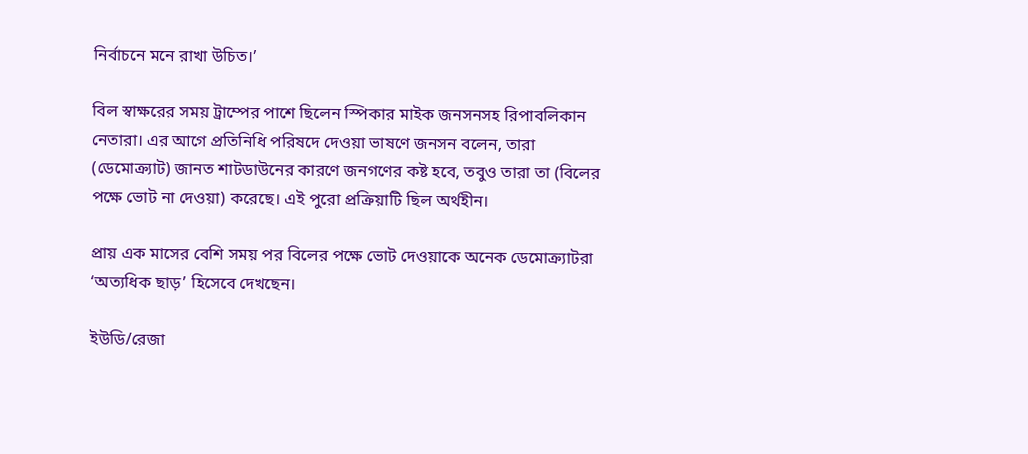নির্বাচনে মনে রাখা উচিত।’

বিল স্বাক্ষরের সময় ট্রাম্পের পাশে ছিলেন স্পিকার মাইক জনসনসহ রিপাবলিকান নেতারা। এর আগে প্রতিনিধি পরিষদে দেওয়া ভাষণে জনসন বলেন, তারা (ডেমোক্র্যাট) জানত শাটডাউনের কারণে জনগণের কষ্ট হবে, তবুও তারা তা (বিলের পক্ষে ভোট না দেওয়া) করেছে। এই পুরো প্রক্রিয়াটি ছিল অর্থহীন।

প্রায় এক মাসের বেশি সময় পর বিলের পক্ষে ভোট দেওয়াকে অনেক ডেমোক্র্যাটরা ‘অত্যধিক ছাড়’ হিসেবে দেখছেন।

ইউডি/রেজা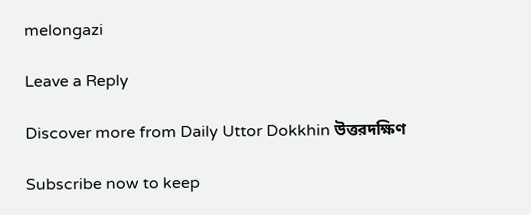melongazi

Leave a Reply

Discover more from Daily Uttor Dokkhin উত্তরদক্ষিণ

Subscribe now to keep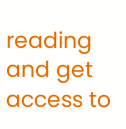reading and get access to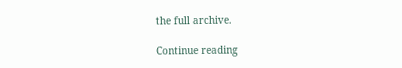the full archive.

Continue reading